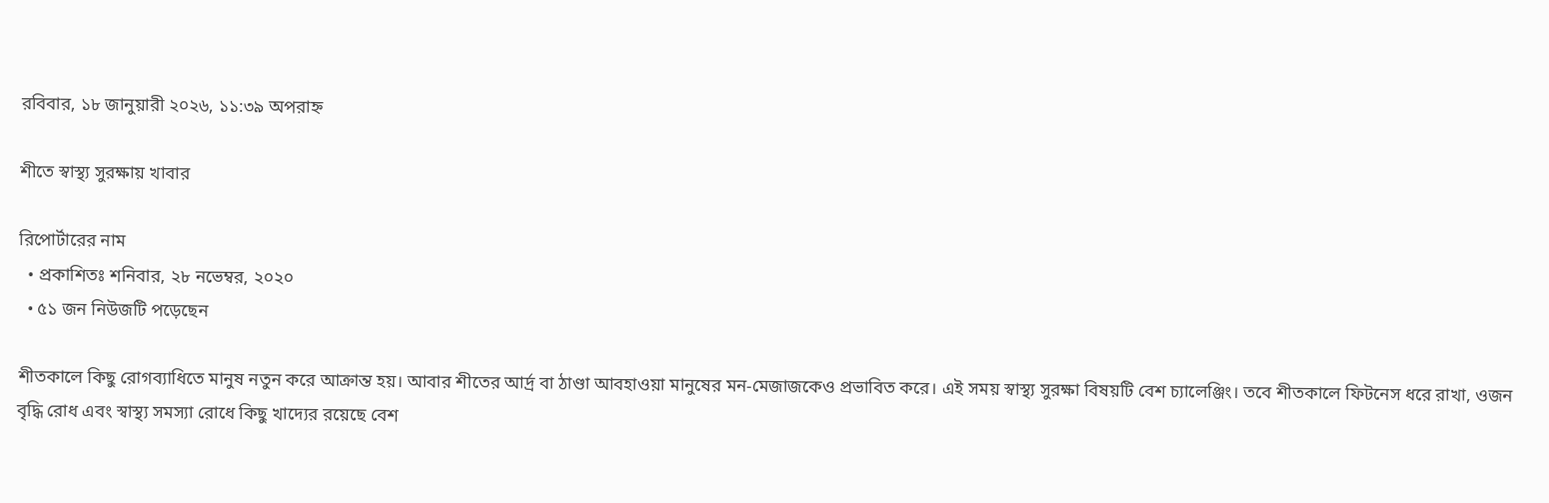রবিবার, ১৮ জানুয়ারী ২০২৬, ১১:৩৯ অপরাহ্ন

শীতে স্বাস্থ্য সুরক্ষায় খাবার

রিপোর্টারের নাম
  • প্রকাশিতঃ শনিবার, ২৮ নভেম্বর, ২০২০
  • ৫১ জন নিউজটি পড়েছেন

শীতকালে কিছু রোগব্যাধিতে মানুষ নতুন করে আক্রান্ত হয়। আবার শীতের আর্দ্র বা ঠাণ্ডা আবহাওয়া মানুষের মন-মেজাজকেও প্রভাবিত করে। এই সময় স্বাস্থ্য সুরক্ষা বিষয়টি বেশ চ্যালেঞ্জিং। তবে শীতকালে ফিটনেস ধরে রাখা, ওজন বৃদ্ধি রোধ এবং স্বাস্থ্য সমস্যা রোধে কিছু খাদ্যের রয়েছে বেশ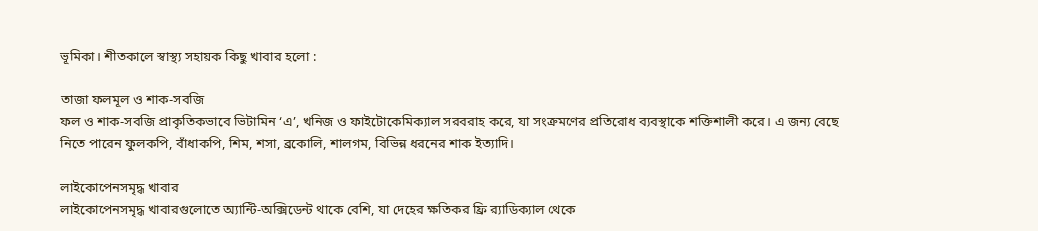ভূমিকা। শীতকালে স্বাস্থ্য সহায়ক কিছু খাবার হলো :

তাজা ফলমূল ও শাক-সবজি
ফল ও শাক-সবজি প্রাকৃতিকভাবে ভিটামিন ‘এ’, খনিজ ও ফাইটোকেমিক্যাল সরবরাহ করে, যা সংক্রমণের প্রতিরোধ ব্যবস্থাকে শক্তিশালী করে। এ জন্য বেছে নিতে পারেন ফুলকপি, বাঁধাকপি, শিম, শসা, ব্রকোলি, শালগম, বিভিন্ন ধরনের শাক ইত্যাদি।

লাইকোপেনসমৃদ্ধ খাবার
লাইকোপেনসমৃদ্ধ খাবারগুলোতে অ্যান্টি-অক্সিডেন্ট থাকে বেশি, যা দেহের ক্ষতিকর ফ্রি র‌্যাডিক্যাল থেকে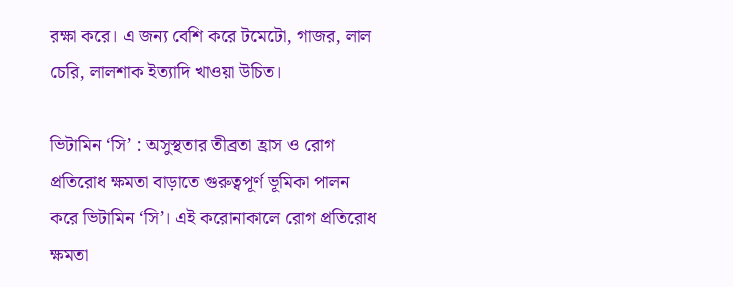রক্ষা করে। এ জন্য বেশি করে টমেটো, গাজর, লাল চেরি, লালশাক ইত্যাদি খাওয়া উচিত।

ভিটামিন ‘সি’ : অসুস্থতার তীব্রতা হ্রাস ও রোগ প্রতিরোধ ক্ষমতা বাড়াতে গুরুত্বপূর্ণ ভূমিকা পালন করে ভিটামিন ‘সি’। এই করোনাকালে রোগ প্রতিরোধ ক্ষমতা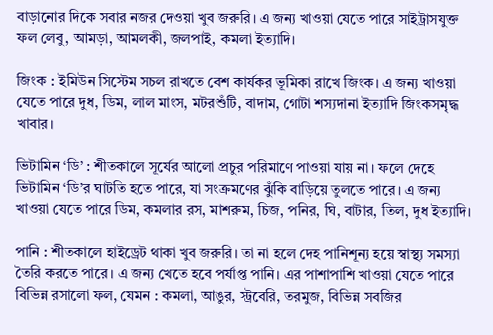বাড়ানোর দিকে সবার নজর দেওয়া খুব জরুরি। এ জন্য খাওয়া যেতে পারে সাইট্রাসযুক্ত ফল লেবু, আমড়া, আমলকী, জলপাই, কমলা ইত্যাদি।

জিংক : ইমিউন সিস্টেম সচল রাখতে বেশ কার্যকর ভূমিকা রাখে জিংক। এ জন্য খাওয়া যেতে পারে দুধ, ডিম, লাল মাংস, মটরশুঁটি, বাদাম, গোটা শস্যদানা ইত্যাদি জিংকসমৃদ্ধ খাবার।

ভিটামিন ‘ডি’ : শীতকালে সূর্যের আলো প্রচুর পরিমাণে পাওয়া যায় না। ফলে দেহে ভিটামিন ‘ডি’র ঘাটতি হতে পারে, যা সংক্রমণের ঝুঁকি বাড়িয়ে তুলতে পারে। এ জন্য খাওয়া যেতে পারে ডিম, কমলার রস, মাশরুম, চিজ, পনির, ঘি, বাটার, তিল, দুধ ইত্যাদি।

পানি : শীতকালে হাইড্রেট থাকা খুব জরুরি। তা না হলে দেহ পানিশূন্য হয়ে স্বাস্থ্য সমস্যা তৈরি করতে পারে। এ জন্য খেতে হবে পর্যাপ্ত পানি। এর পাশাপাশি খাওয়া যেতে পারে বিভিন্ন রসালো ফল, যেমন : কমলা, আঙুর, স্ট্রবেরি, তরমুজ, বিভিন্ন সবজির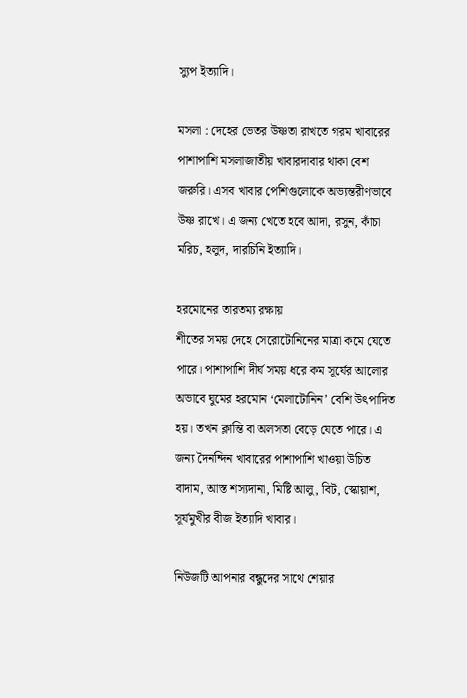স্যুপ ইত্যাদি।

মসলা : দেহের ভেতর উষ্ণতা রাখতে গরম খাবারের পাশাপাশি মসলাজাতীয় খাবারদাবার থাকা বেশ জরুরি। এসব খাবার পেশিগুলোকে অভ্যন্তরীণভাবে উষ্ণ রাখে। এ জন্য খেতে হবে আদা, রসুন, কাঁচা মরিচ, হলুদ, দারচিনি ইত্যাদি।

হরমোনের তারতম্য রক্ষায়
শীতের সময় দেহে সেরোটোনিনের মাত্রা কমে যেতে পারে। পাশাপাশি দীর্ঘ সময় ধরে কম সূর্যের আলোর অভাবে ঘুমের হরমোন ‘মেলাটোনিন’ বেশি উৎপাদিত হয়। তখন ক্লান্তি বা অলসতা বেড়ে যেতে পারে। এ জন্য দৈনন্দিন খাবারের পাশাপাশি খাওয়া উচিত বাদাম, আস্ত শস্যদানা, মিষ্টি আলু, বিট, স্কোয়াশ, সূর্যমুখীর বীজ ইত্যাদি খাবার।

নিউজটি আপনার বন্ধুদের সাথে শেয়ার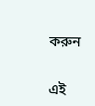করুন

এই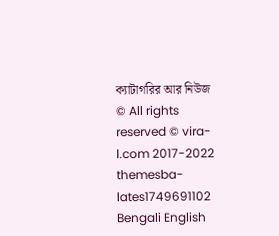ক্যাটাগরির আর নিউজ
© All rights reserved © vira-l.com 2017-2022
themesba-lates1749691102
Bengali English